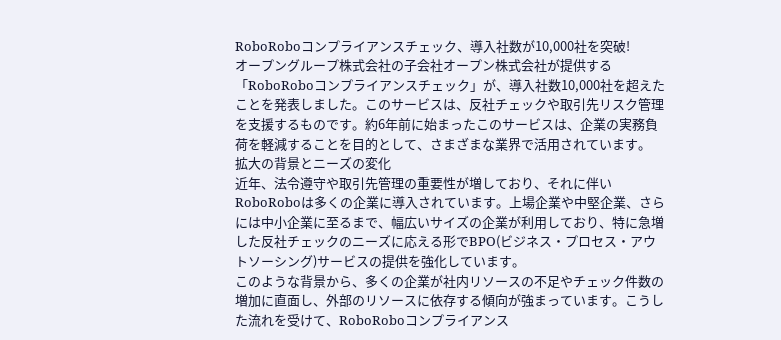RoboRoboコンプライアンスチェック、導入社数が10,000社を突破!
オープングループ株式会社の子会社オープン株式会社が提供する「RoboRoboコンプライアンスチェック」が、導入社数10,000社を超えたことを発表しました。このサービスは、反社チェックや取引先リスク管理を支援するものです。約6年前に始まったこのサービスは、企業の実務負荷を軽減することを目的として、さまざまな業界で活用されています。
拡大の背景とニーズの変化
近年、法令遵守や取引先管理の重要性が増しており、それに伴いRoboRoboは多くの企業に導入されています。上場企業や中堅企業、さらには中小企業に至るまで、幅広いサイズの企業が利用しており、特に急増した反社チェックのニーズに応える形でBPO(ビジネス・プロセス・アウトソーシング)サービスの提供を強化しています。
このような背景から、多くの企業が社内リソースの不足やチェック件数の増加に直面し、外部のリソースに依存する傾向が強まっています。こうした流れを受けて、RoboRoboコンプライアンス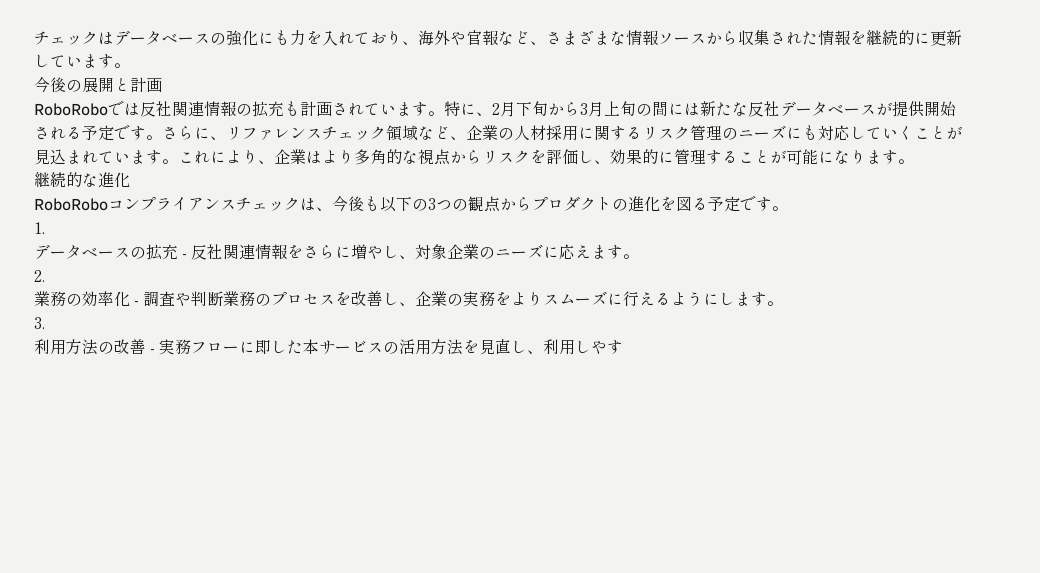チェックはデータベースの強化にも力を入れており、海外や官報など、さまざまな情報ソースから収集された情報を継続的に更新しています。
今後の展開と計画
RoboRoboでは反社関連情報の拡充も計画されています。特に、2月下旬から3月上旬の間には新たな反社データベースが提供開始される予定です。さらに、リファレンスチェック領域など、企業の人材採用に関するリスク管理のニーズにも対応していくことが見込まれています。これにより、企業はより多角的な視点からリスクを評価し、効果的に管理することが可能になります。
継続的な進化
RoboRoboコンプライアンスチェックは、今後も以下の3つの観点からプロダクトの進化を図る予定です。
1.
データベースの拡充 - 反社関連情報をさらに増やし、対象企業のニーズに応えます。
2.
業務の効率化 - 調査や判断業務のプロセスを改善し、企業の実務をよりスムーズに行えるようにします。
3.
利用方法の改善 - 実務フローに即した本サービスの活用方法を見直し、利用しやす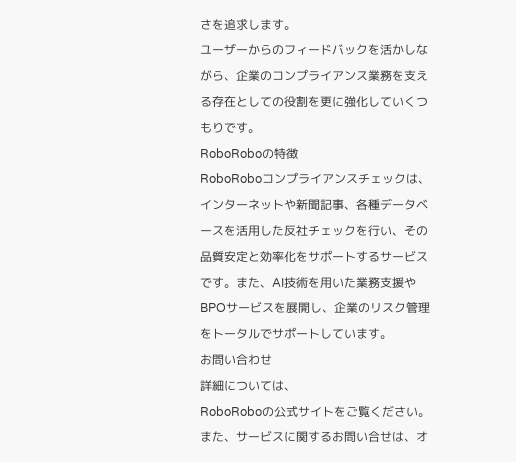さを追求します。
ユーザーからのフィードバックを活かしながら、企業のコンプライアンス業務を支える存在としての役割を更に強化していくつもりです。
RoboRoboの特徴
RoboRoboコンプライアンスチェックは、インターネットや新聞記事、各種データベースを活用した反社チェックを行い、その品質安定と効率化をサポートするサービスです。また、AI技術を用いた業務支援やBPOサービスを展開し、企業のリスク管理をトータルでサポートしています。
お問い合わせ
詳細については、
RoboRoboの公式サイトをご覧ください。また、サービスに関するお問い合せは、オ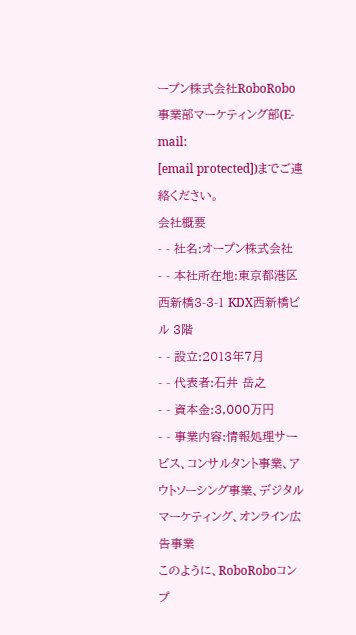ープン株式会社RoboRobo事業部マーケティング部(E-mail:
[email protected])までご連絡ください。
会社概要
- - 社名:オープン株式会社
- - 本社所在地:東京都港区西新橋3-3-1 KDX西新橋ビル 3階
- - 設立:2013年7月
- - 代表者:石井 岳之
- - 資本金:3,000万円
- - 事業内容:情報処理サービス、コンサルタント事業、アウトソーシング事業、デジタルマーケティング、オンライン広告事業
このように、RoboRoboコンプ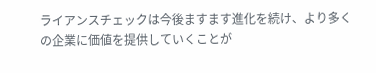ライアンスチェックは今後ますます進化を続け、より多くの企業に価値を提供していくことが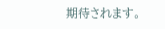期待されます。